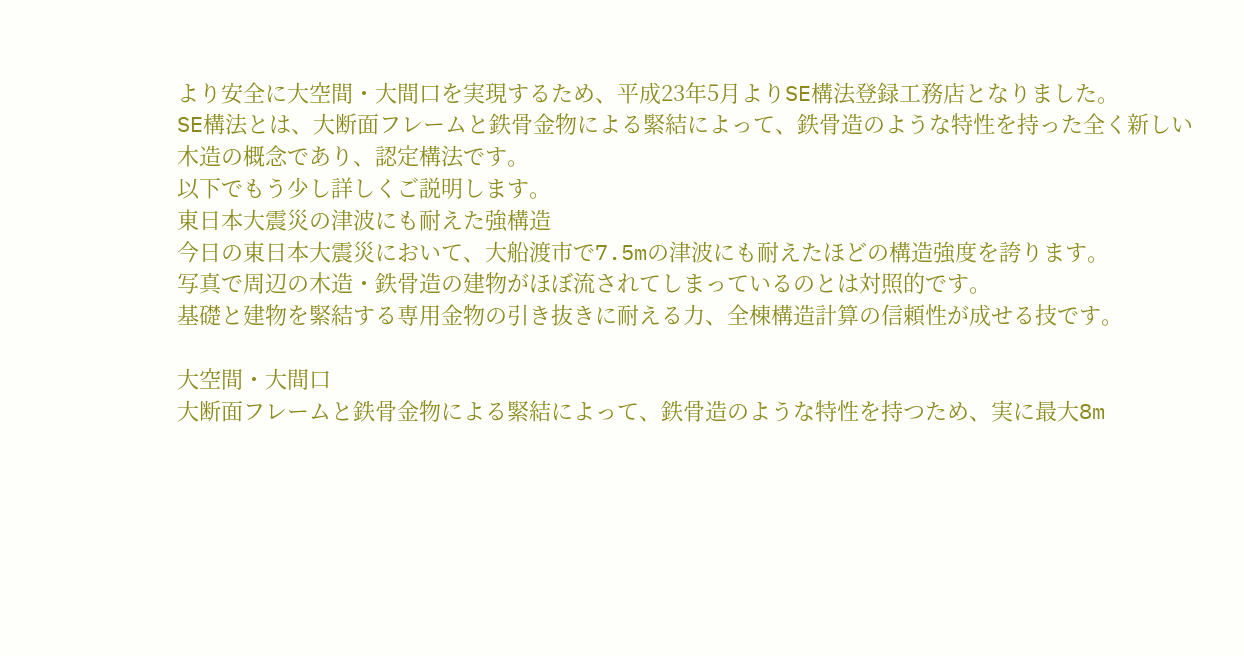より安全に大空間・大間口を実現するため、平成23年5月よりSE構法登録工務店となりました。
SE構法とは、大断面フレームと鉄骨金物による緊結によって、鉄骨造のような特性を持った全く新しい木造の概念であり、認定構法です。
以下でもう少し詳しくご説明します。
東日本大震災の津波にも耐えた強構造
今日の東日本大震災において、大船渡市で7.5mの津波にも耐えたほどの構造強度を誇ります。
写真で周辺の木造・鉄骨造の建物がほぼ流されてしまっているのとは対照的です。
基礎と建物を緊結する専用金物の引き抜きに耐える力、全棟構造計算の信頼性が成せる技です。

大空間・大間口
大断面フレームと鉄骨金物による緊結によって、鉄骨造のような特性を持つため、実に最大8m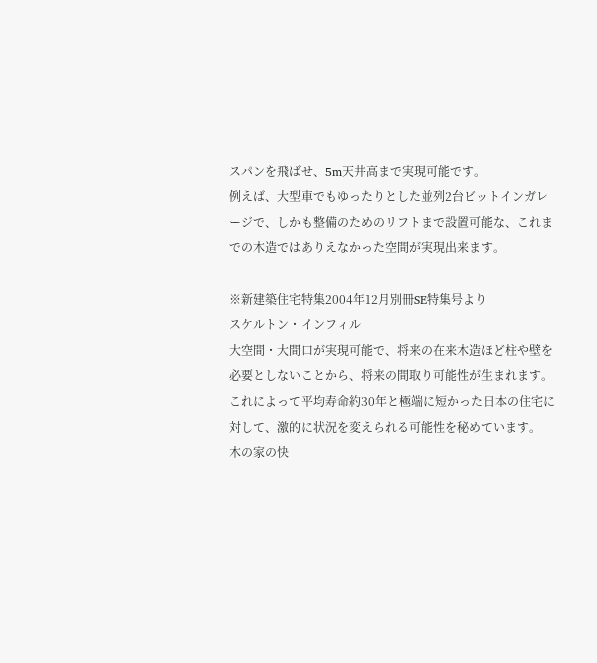スパンを飛ばせ、5m天井高まで実現可能です。
例えば、大型車でもゆったりとした並列2台ビットインガレージで、しかも整備のためのリフトまで設置可能な、これまでの木造ではありえなかった空間が実現出来ます。

※新建築住宅特集2004年12月別冊SE特集号より
スケルトン・インフィル
大空間・大間口が実現可能で、将来の在来木造ほど柱や壁を必要としないことから、将来の間取り可能性が生まれます。
これによって平均寿命約30年と極端に短かった日本の住宅に対して、激的に状況を変えられる可能性を秘めています。
木の家の快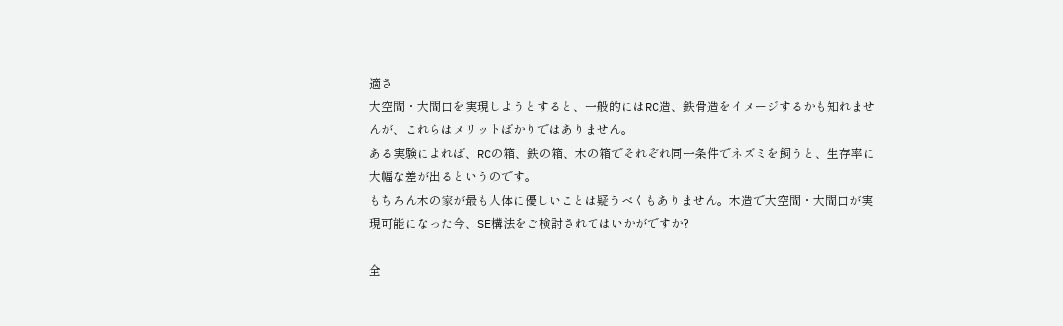適さ
大空間・大間口を実現しようとすると、一般的にはRC造、鉄骨造をイメージするかも知れませんが、これらはメリットばかりではありません。
ある実験によれば、RCの箱、鉄の箱、木の箱でそれぞれ同一条件でネズミを飼うと、生存率に大幅な差が出るというのです。
もちろん木の家が最も人体に優しいことは疑うべくもありません。木造で大空間・大間口が実現可能になった今、SE構法をご検討されてはいかがですか?

全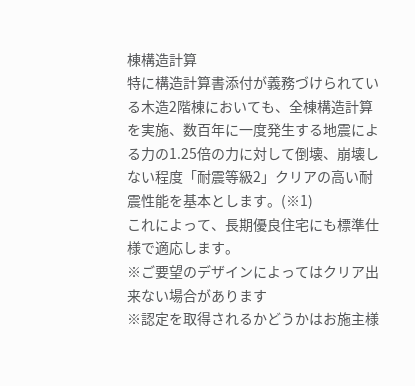棟構造計算
特に構造計算書添付が義務づけられている木造2階棟においても、全棟構造計算を実施、数百年に一度発生する地震による力の1.25倍の力に対して倒壊、崩壊しない程度「耐震等級2」クリアの高い耐震性能を基本とします。(※1)
これによって、長期優良住宅にも標準仕様で適応します。
※ご要望のデザインによってはクリア出来ない場合があります
※認定を取得されるかどうかはお施主様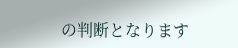の判断となります